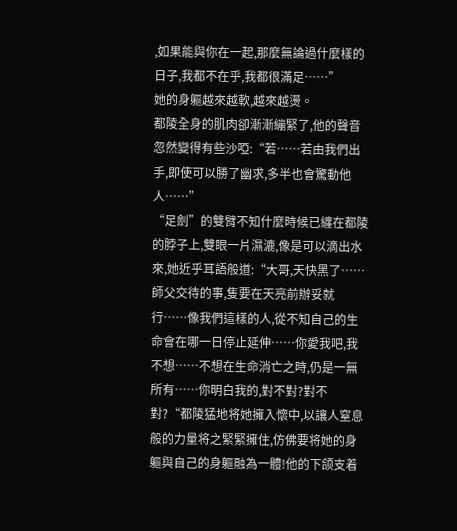,如果能與你在一起,那麼無論過什麼樣的日子,我都不在乎,我都很滿足……”
她的身軀越來越軟,越來越燙。
都陵全身的肌肉卻漸漸繃緊了,他的聲音忽然變得有些沙啞:“若……若由我們出手,即使可以勝了幽求,多半也會驚動他人……”
“足劍”的雙臂不知什麼時候已纏在都陵的脖子上,雙眼一片濕漉,像是可以滴出水來,她近乎耳語般道:“大哥,天快黑了……師父交待的事,隻要在天亮前辦妥就行……像我們這樣的人,從不知自己的生命會在哪一日停止延伸……你愛我吧,我不想……不想在生命消亡之時,仍是一無所有……你明白我的,對不對?對不對?“都陵猛地将她擁入懷中,以讓人窒息般的力量将之緊緊擁住,仿佛要将她的身軀與自己的身軀融為一體!他的下颌支着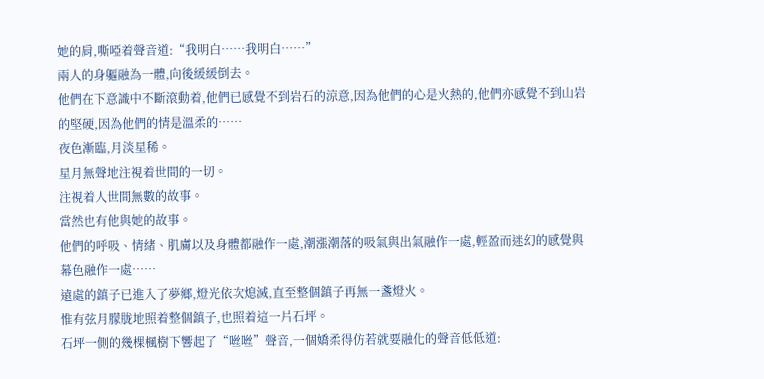她的肩,嘶啞着聲音道:“我明白……我明白……”
兩人的身軀融為一體,向後緩緩倒去。
他們在下意識中不斷滾動着,他們已感覺不到岩石的涼意,因為他們的心是火熱的,他們亦感覺不到山岩的堅硬,因為他們的情是溫柔的……
夜色漸臨,月淡星稀。
星月無聲地注視着世間的一切。
注視着人世間無數的故事。
當然也有他與她的故事。
他們的呼吸、情緒、肌膚以及身體都融作一處,潮漲潮落的吸氣與出氣融作一處,輕盈而迷幻的感覺與幕色融作一處……
遠處的鎮子已進入了夢鄉,燈光依次熄滅,直至整個鎮子再無一盞燈火。
惟有弦月朦胧地照着整個鎮子,也照着這一片石坪。
石坪一側的幾棵楓樹下響起了“咝咝”聲音,一個嬌柔得仿若就要融化的聲音低低道: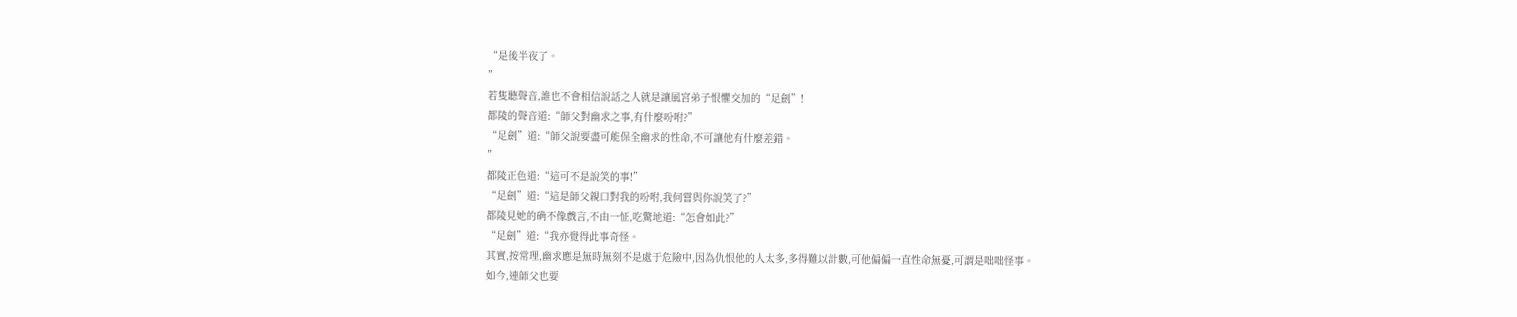“是後半夜了。
”
若隻聽聲音,誰也不會相信說話之人就是讓風宮弟子恨懼交加的“足劍”!
都陵的聲音道:“師父對幽求之事,有什麼吩咐?”
“足劍”道:“師父說要盡可能保全幽求的性命,不可讓他有什麼差錯。
”
都陵正色道:“這可不是說笑的事!”
“足劍”道:“這是師父親口對我的吩咐,我何嘗與你說笑了?”
都陵見她的确不像戲言,不由一怔,吃驚地道:“怎會如此?”
“足劍”道:“我亦覺得此事奇怪。
其實,按常理,幽求應是無時無刻不是處于危險中,因為仇恨他的人太多,多得難以計數,可他偏偏一直性命無憂,可謂是咄咄怪事。
如今,連師父也要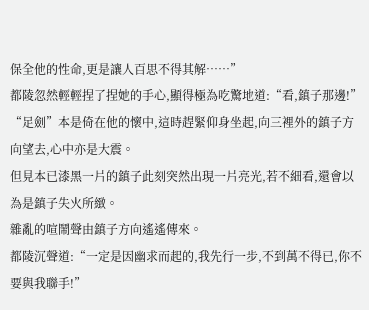保全他的性命,更是讓人百思不得其解……”
都陵忽然輕輕捏了捏她的手心,顯得極為吃驚地道:“看,鎮子那邊!”
“足劍”本是倚在他的懷中,這時趕緊仰身坐起,向三裡外的鎮子方向望去,心中亦是大震。
但見本已漆黑一片的鎮子此刻突然出現一片亮光,若不細看,還會以為是鎮子失火所緻。
雜亂的喧鬧聲由鎮子方向遙遙傳來。
都陵沉聲道:“一定是因幽求而起的,我先行一步,不到萬不得已,你不要與我聯手!”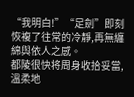“我明白!”“足劍”即刻恢複了往常的冷靜,再無纏綿與依人之感。
都陵很快将周身收拾妥當,溫柔地